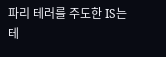파리 테러를 주도한 IS는 테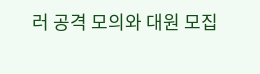러 공격 모의와 대원 모집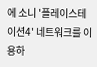에 소니 '플레이스테이션4' 네트워크를 이용하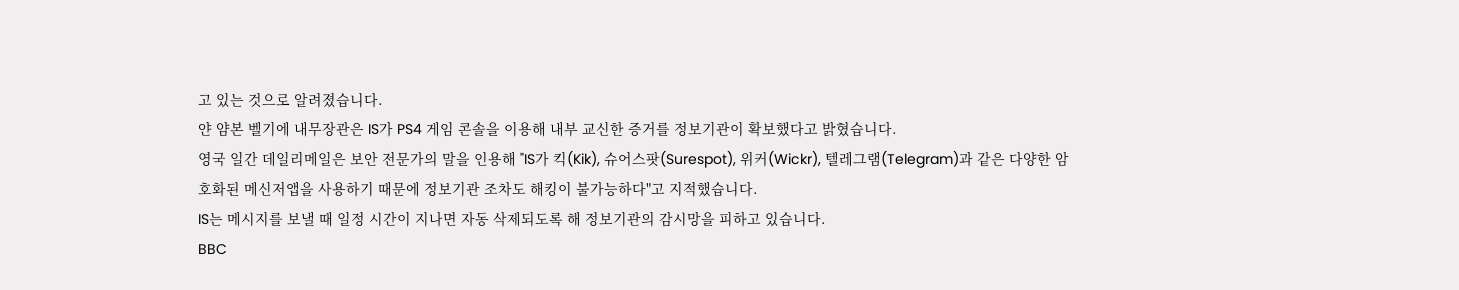고 있는 것으로 알려졌습니다.
얀 얌본 벨기에 내무장관은 IS가 PS4 게임 콘솔을 이용해 내부 교신한 증거를 정보기관이 확보했다고 밝혔습니다.
영국 일간 데일리메일은 보안 전문가의 말을 인용해 "IS가 킥(Kik), 슈어스팟(Surespot), 위커(Wickr), 텔레그램(Telegram)과 같은 다양한 암호화된 메신저앱을 사용하기 때문에 정보기관 조차도 해킹이 불가능하다"고 지적했습니다.
IS는 메시지를 보낼 때 일정 시간이 지나면 자동 삭제되도록 해 정보기관의 감시망을 피하고 있습니다.
BBC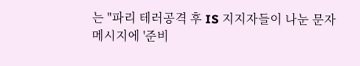는 "파리 테러공격 후 IS 지지자들이 나눈 문자 메시지에 '준비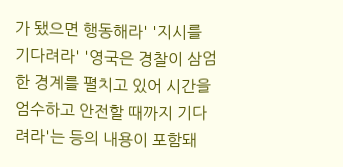가 됐으면 행동해라' '지시를 기다려라' '영국은 경찰이 삼엄한 경계를 펼치고 있어 시간을 엄수하고 안전할 때까지 기다려라'는 등의 내용이 포함돼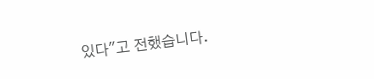있다"고 전했습니다.